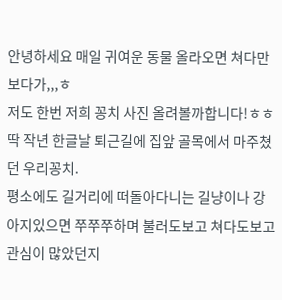안녕하세요 매일 귀여운 동물 올라오면 쳐다만 보다가,,,ㅎ
저도 한번 저희 꽁치 사진 올려볼까합니다!ㅎㅎ
딱 작년 한글날 퇴근길에 집앞 골목에서 마주쳤던 우리꽁치.
평소에도 길거리에 떠돌아다니는 길냥이나 강아지있으면 쭈쭈쭈하며 불러도보고 쳐다도보고
관심이 많았던지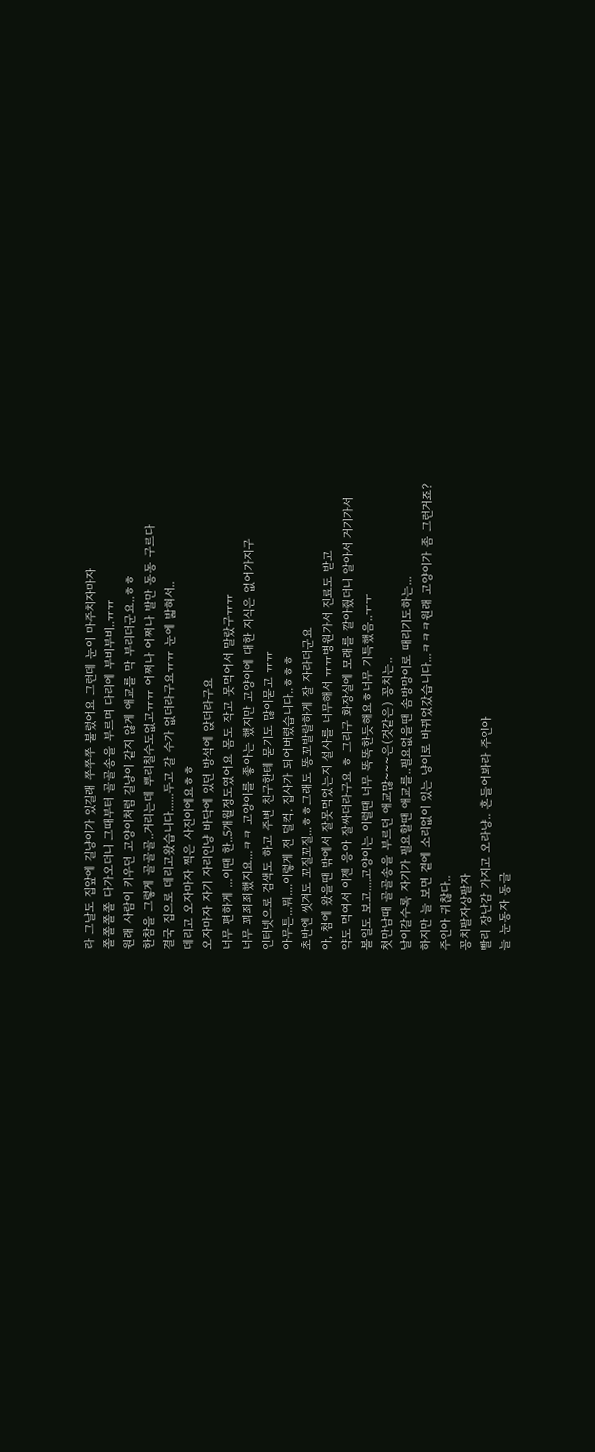라 그날도 집앞에 길냥이가 있길래 쭈쭈쭈 불렀어요 그런데 눈이 마주치자마자
쫄쫄쫄쫄 다가오더니 그때부터 골골송을 부르며 다리에 부비부비..ㅠㅠ
원래 사람이 키우던 고양이처럼 길냥이 같지 않게 애교를 막 부리더군요..ㅎㅎ
한참을 그렇게 골골골..거리는데 뿌리칠수도없고ㅠㅠ 어쩌나 어쩌나 발만 동동 구르다
결국 집으로 데리고왔습니다......두고 갈 수가 없더라구요ㅠㅠ 눈에 밟혀서..
데리고 오자마자 찍은 사진이에요ㅎㅎ
오자마자 자기 자리인냥 바닥에 있던 방석에 앉더라구요
너무 편하게 ...이땐 한..5개월정도였어요 몸도 작고 못먹어서 말랐구ㅠㅠ
너무 꾀죄죄했지요...ㅋㅋ 고양이를 좋아는 했지만 고양이에 대한 지식은 없어가지구
인터넷으로 검색도 하고 주변 친구한테 묻기도 많이묻고 ㅠㅠ
아무튼...뭐....이렇게 전 덜컥. 집사가 되어버렸습니다..ㅎㅎㅎ
초반엔 씻겨도 꼬질꼬질...ㅎㅎ그래도 똥꼬발랄하게 잘 자라더군요
아, 첨에 왔을땐 밖에서 잘못먹었는지 설사를 너무해서 ㅠㅠ병원가서 진료도 받고
약도 먹여서 이젠 응아 잘싸더라구요 ㅎ 그리구 화장실에 모래를 깔아줬더니 알아서 거기가서
볼일도 보고....고양이는 이럴땐 너무 똑똑한듯해요ㅎ너무 기특했음..ㅜㅜ
첫만남때 골골송을 부르던 애교많~~~은(것같은) 꽁치는..
날이갈수록 자기가 필요할땐 애교를..필요없을땐 솜방망이로 때리기도하는...
하지만 늘 보면 곁에 소리없이 있는 냥이로 바뀌었갔습니다...ㅋㅋㅋ원래 고양이가 좀 그런거죠?
주인아 귀찮다..
꽁치팔자상팔자
빨리 장난감 가지고 오라냥.. 흔들어봐라 주인아
늘 눈동자 동글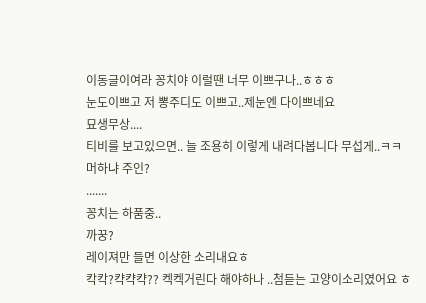이동글이여라 꽁치야 이럴땐 너무 이쁘구나..ㅎㅎㅎ
눈도이쁘고 저 뽕주디도 이쁘고..제눈엔 다이쁘네요
묘생무상....
티비를 보고있으면.. 늘 조용히 이렇게 내려다봅니다 무섭게..ㅋㅋ
머하냐 주인?
.......
꽁치는 하품중..
까꿍?
레이져만 들면 이상한 소리내요ㅎ
칵칵?캭캭캭?? 켁켁거린다 해야하나 ..첨듣는 고양이소리였어요 ㅎ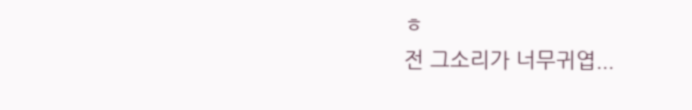ㅎ
전 그소리가 너무귀엽...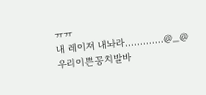ㅠㅠ
내 레이져 내놔라.............@_@
우리이쁜꽁치발바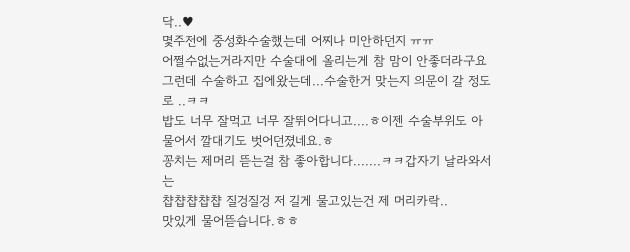닥..♥
몇주전에 중성화수술했는데 어찌나 미안하던지 ㅠㅠ
어쩔수없는거라지만 수술대에 올리는게 참 맘이 안좋더라구요
그런데 수술하고 집에왔는데...수술한거 맞는지 의문이 갈 정도로 ..ㅋㅋ
밥도 너무 잘먹고 너무 잘뛰어다니고....ㅎ이젠 수술부위도 아물어서 깔대기도 벗어던졌네요.ㅎ
꽁치는 제머리 뜯는걸 참 좋아합니다.......ㅋㅋ갑자기 날라와서는
챱챱챱챱챱 질겅질겅 저 길게 물고있는건 제 머리카락..
맛있게 물어뜯습니다.ㅎㅎ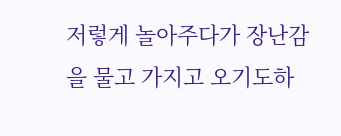저렇게 놀아주다가 장난감을 물고 가지고 오기도하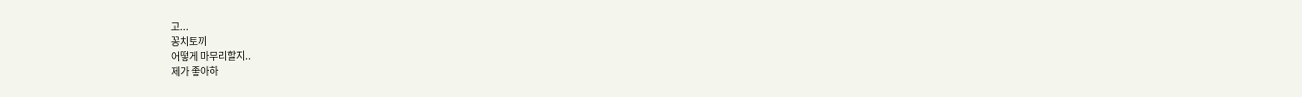고...
꽁치토끼
어떻게 마무리할지..
제가 좋아하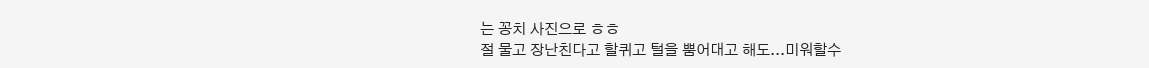는 꽁치 사진으로 ㅎㅎ
절 물고 장난친다고 할퀴고 털을 뿜어대고 해도...미워할수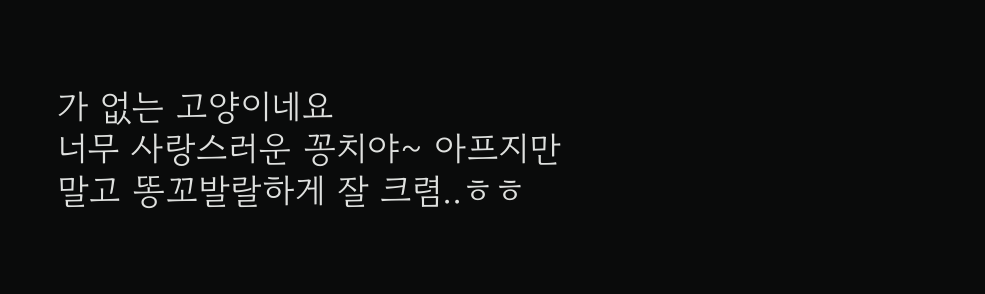가 없는 고양이네요
너무 사랑스러운 꽁치야~ 아프지만 말고 똥꼬발랄하게 잘 크렴..ㅎㅎ